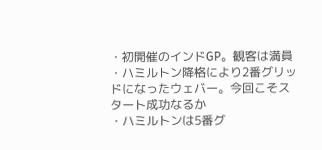・初開催のインドGP。観客は満員
・ハミルトン降格により2番グリッドになったウェバー。今回こそスタート成功なるか
・ハミルトンは5番グ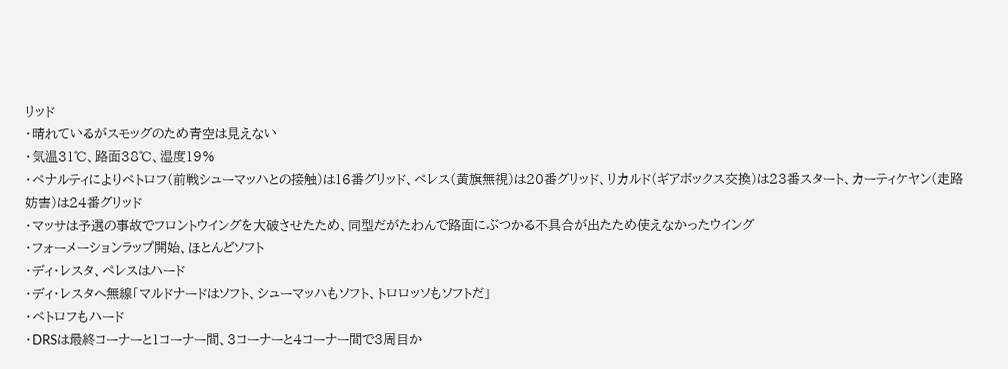リッド
・晴れているがスモッグのため青空は見えない
・気温31℃、路面38℃、湿度19%
・ペナルティによりペトロフ(前戦シューマッハとの接触)は16番グリッド、ペレス(黄旗無視)は20番グリッド、リカルド(ギアボックス交換)は23番スタート、カーティケヤン(走路妨害)は24番グリッド
・マッサは予選の事故でフロントウイングを大破させたため、同型だがたわんで路面にぶつかる不具合が出たため使えなかったウイング
・フォーメーションラップ開始、ほとんどソフト
・ディ・レスタ、ペレスはハード
・ディ・レスタへ無線「マルドナードはソフト、シューマッハもソフト、トロロッソもソフトだ」
・ペトロフもハード
・DRSは最終コーナーと1コーナー間、3コーナーと4コーナー間で3周目か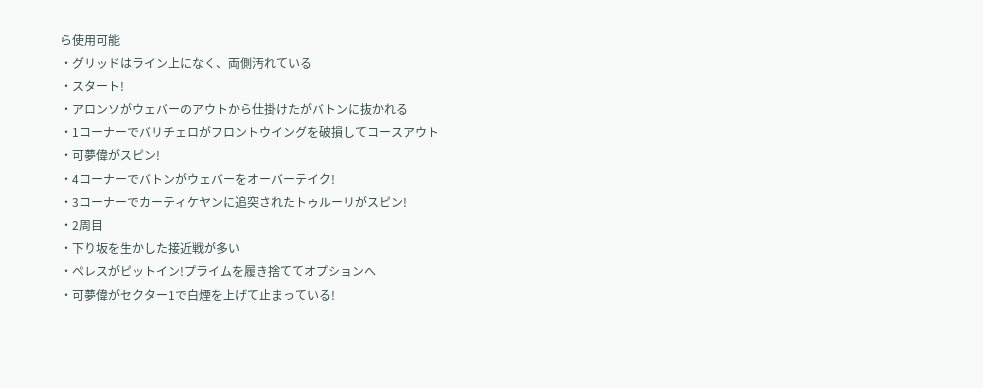ら使用可能
・グリッドはライン上になく、両側汚れている
・スタート!
・アロンソがウェバーのアウトから仕掛けたがバトンに抜かれる
・1コーナーでバリチェロがフロントウイングを破損してコースアウト
・可夢偉がスピン!
・4コーナーでバトンがウェバーをオーバーテイク!
・3コーナーでカーティケヤンに追突されたトゥルーリがスピン!
・2周目
・下り坂を生かした接近戦が多い
・ペレスがピットイン!プライムを履き捨ててオプションへ
・可夢偉がセクター1で白煙を上げて止まっている!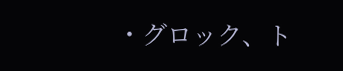・グロック、ト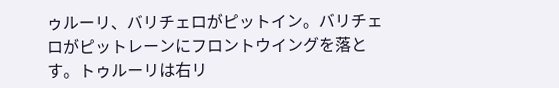ゥルーリ、バリチェロがピットイン。バリチェロがピットレーンにフロントウイングを落とす。トゥルーリは右リ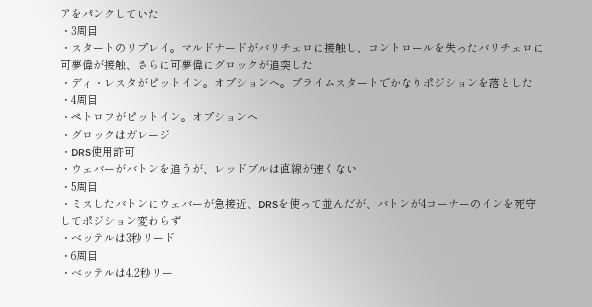アをパンクしていた
・3周目
・スタートのリプレイ。マルドナードがバリチェロに接触し、コントロールを失ったバリチェロに可夢偉が接触、さらに可夢偉にグロックが追突した
・ディ・レスタがピットイン。オプションへ。プライムスタートでかなりポジションを落とした
・4周目
・ペトロフがピットイン。オプションへ
・グロックはガレージ
・DRS使用許可
・ウェバーがバトンを追うが、レッドブルは直線が速くない
・5周目
・ミスしたバトンにウェバーが急接近、DRSを使って並んだが、バトンが4コーナーのインを死守してポジション変わらず
・ベッテルは3秒リード
・6周目
・ベッテルは4.2秒リー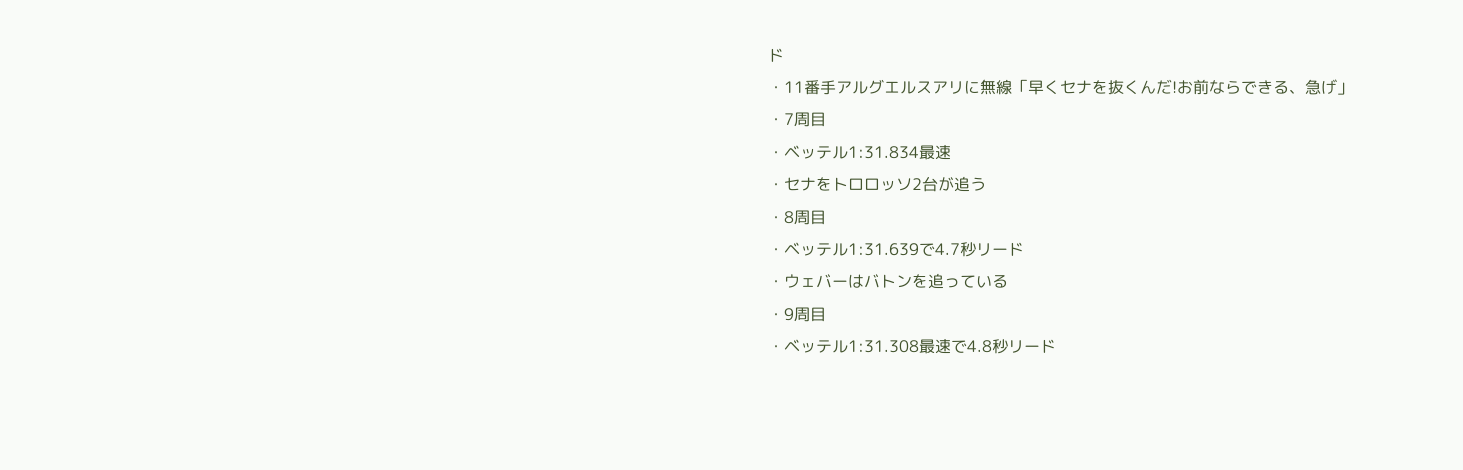ド
・11番手アルグエルスアリに無線「早くセナを抜くんだ!お前ならできる、急げ」
・7周目
・ベッテル1:31.834最速
・セナをトロロッソ2台が追う
・8周目
・ベッテル1:31.639で4.7秒リード
・ウェバーはバトンを追っている
・9周目
・ベッテル1:31.308最速で4.8秒リード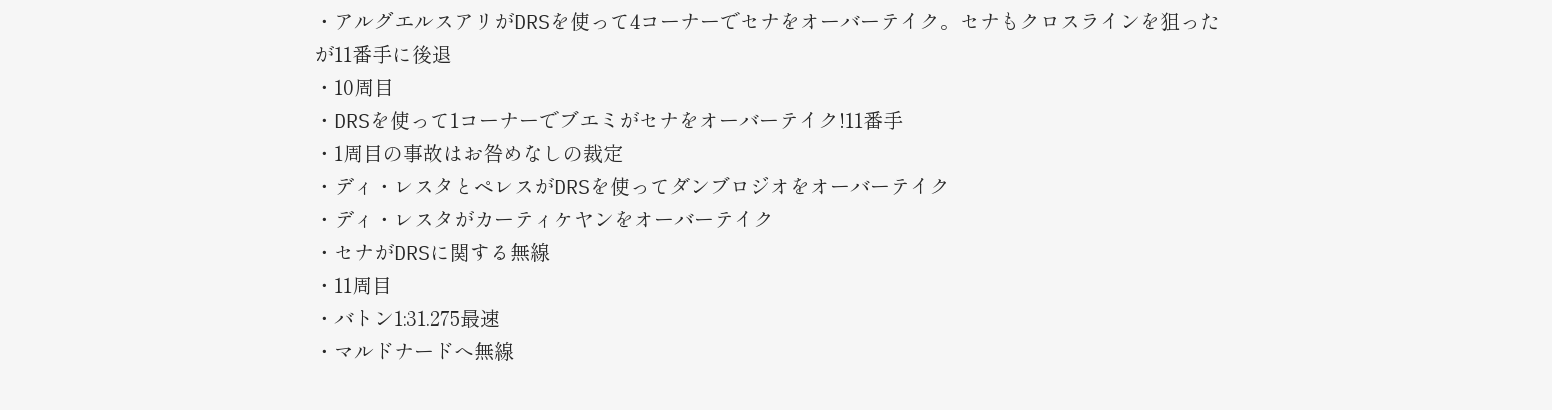・アルグエルスアリがDRSを使って4コーナーでセナをオーバーテイク。セナもクロスラインを狙ったが11番手に後退
・10周目
・DRSを使って1コーナーでブエミがセナをオーバーテイク!11番手
・1周目の事故はお咎めなしの裁定
・ディ・レスタとペレスがDRSを使ってダンブロジオをオーバーテイク
・ディ・レスタがカーティケヤンをオーバーテイク
・セナがDRSに関する無線
・11周目
・バトン1:31.275最速
・マルドナードへ無線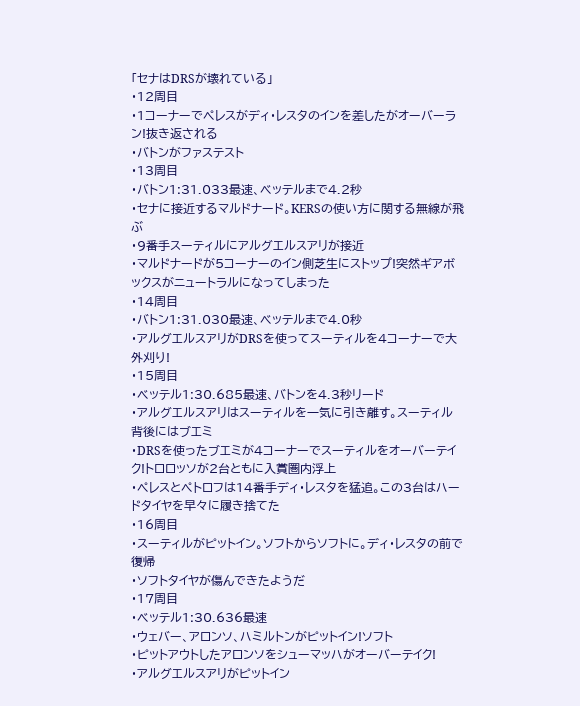「セナはDRSが壊れている」
・12周目
・1コーナーでペレスがディ・レスタのインを差したがオーバーラン!抜き返される
・バトンがファステスト
・13周目
・バトン1:31.033最速、ベッテルまで4.2秒
・セナに接近するマルドナード。KERSの使い方に関する無線が飛ぶ
・9番手スーティルにアルグエルスアリが接近
・マルドナードが5コーナーのイン側芝生にストップ!突然ギアボックスがニュートラルになってしまった
・14周目
・バトン1:31.030最速、ベッテルまで4.0秒
・アルグエルスアリがDRSを使ってスーティルを4コーナーで大外刈り!
・15周目
・ベッテル1:30.685最速、バトンを4.3秒リード
・アルグエルスアリはスーティルを一気に引き離す。スーティル背後にはブエミ
・DRSを使ったブエミが4コーナーでスーティルをオーバーテイク!トロロッソが2台ともに入賞圏内浮上
・ペレスとペトロフは14番手ディ・レスタを猛追。この3台はハードタイヤを早々に履き捨てた
・16周目
・スーティルがピットイン。ソフトからソフトに。ディ・レスタの前で復帰
・ソフトタイヤが傷んできたようだ
・17周目
・ベッテル1:30.636最速
・ウェバー、アロンソ、ハミルトンがピットイン!ソフト
・ピットアウトしたアロンソをシューマッハがオーバーテイク!
・アルグエルスアリがピットイン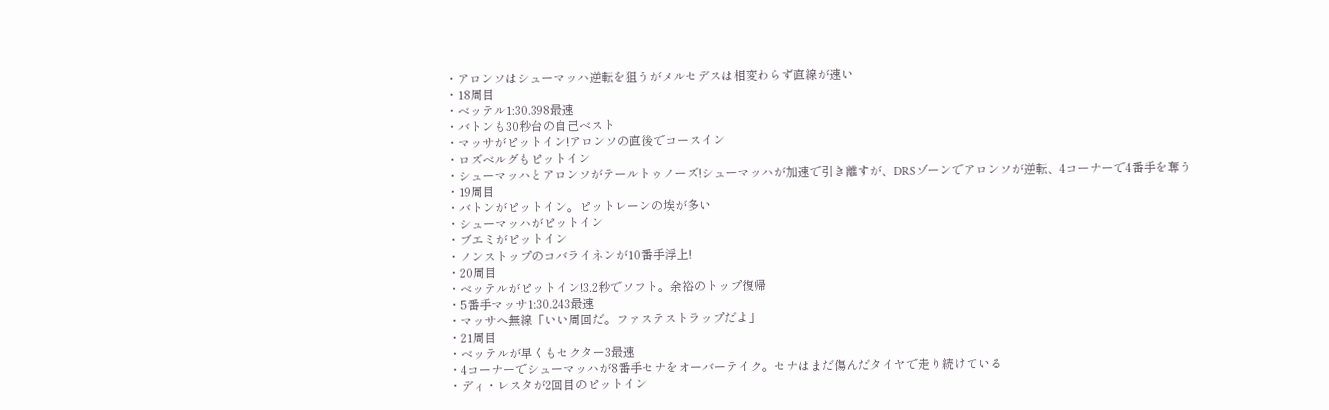・アロンソはシューマッハ逆転を狙うがメルセデスは相変わらず直線が速い
・18周目
・ベッテル1:30.398最速
・バトンも30秒台の自己ベスト
・マッサがピットイン!アロンソの直後でコースイン
・ロズベルグもピットイン
・シューマッハとアロンソがテールトゥノーズ!シューマッハが加速で引き離すが、DRSゾーンでアロンソが逆転、4コーナーで4番手を奪う
・19周目
・バトンがピットイン。ピットレーンの埃が多い
・シューマッハがピットイン
・ブエミがピットイン
・ノンストップのコバライネンが10番手浮上!
・20周目
・ベッテルがピットイン!3.2秒でソフト。余裕のトップ復帰
・5番手マッサ1:30.243最速
・マッサへ無線「いい周回だ。ファステストラップだよ」
・21周目
・ベッテルが早くもセクター3最速
・4コーナーでシューマッハが8番手セナをオーバーテイク。セナはまだ傷んだタイヤで走り続けている
・ディ・レスタが2回目のピットイン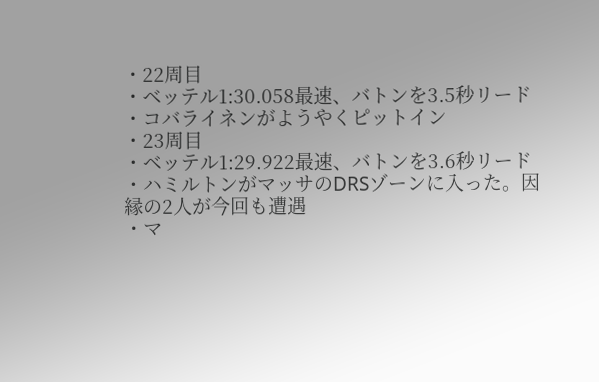・22周目
・ベッテル1:30.058最速、バトンを3.5秒リード
・コバライネンがようやくピットイン
・23周目
・ベッテル1:29.922最速、バトンを3.6秒リード
・ハミルトンがマッサのDRSゾーンに入った。因縁の2人が今回も遭遇
・マ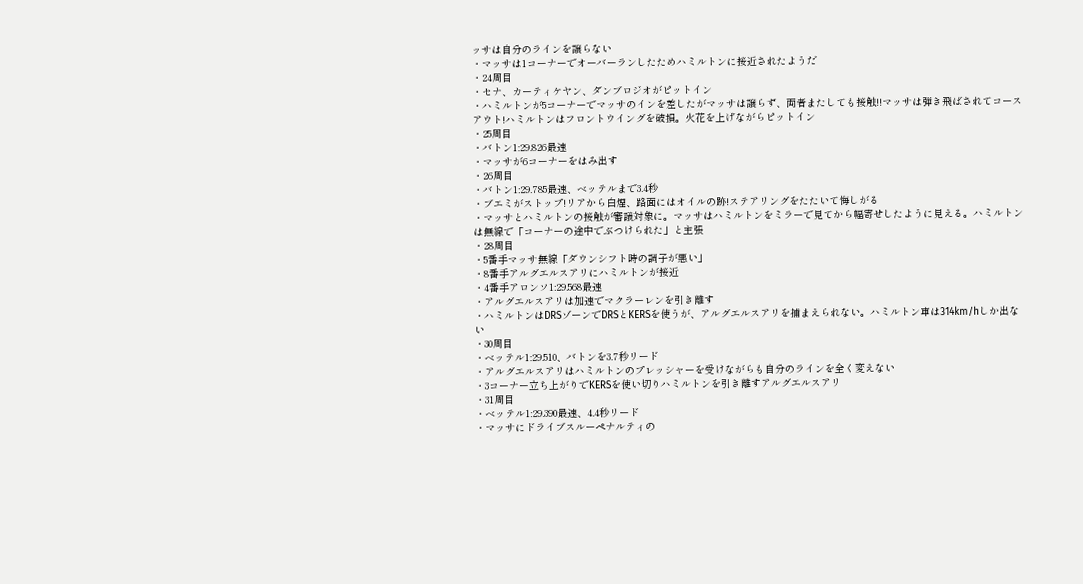ッサは自分のラインを譲らない
・マッサは1コーナーでオーバーランしたためハミルトンに接近されたようだ
・24周目
・セナ、カーティケヤン、ダンブロジオがピットイン
・ハミルトンが5コーナーでマッサのインを差したがマッサは譲らず、両者またしても接触!!マッサは弾き飛ばされてコースアウト!ハミルトンはフロントウイングを破損。火花を上げながらピットイン
・25周目
・バトン1:29.826最速
・マッサが6コーナーをはみ出す
・26周目
・バトン1:29.785最速、ベッテルまで3.4秒
・ブエミがストップ!リアから白煙、路面にはオイルの跡!ステアリングをたたいて悔しがる
・マッサとハミルトンの接触が審議対象に。マッサはハミルトンをミラーで見てから幅寄せしたように見える。ハミルトンは無線で「コーナーの途中でぶつけられた」と主張
・28周目
・5番手マッサ無線「ダウンシフト時の調子が悪い」
・8番手アルグエルスアリにハミルトンが接近
・4番手アロンソ1:29.568最速
・アルグエルスアリは加速でマクラーレンを引き離す
・ハミルトンはDRSゾーンでDRSとKERSを使うが、アルグエルスアリを捕まえられない。ハミルトン車は314km/hしか出ない
・30周目
・ベッテル1:29.510、バトンを3.7秒リード
・アルグエルスアリはハミルトンのプレッシャーを受けながらも自分のラインを全く変えない
・3コーナー立ち上がりでKERSを使い切りハミルトンを引き離すアルグエルスアリ
・31周目
・ベッテル1:29.390最速、4.4秒リード
・マッサにドライブスルーペナルティの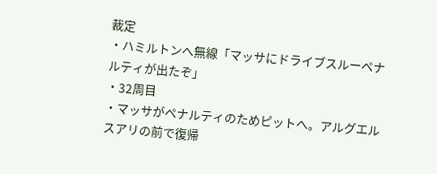裁定
・ハミルトンへ無線「マッサにドライブスルーペナルティが出たぞ」
・32周目
・マッサがペナルティのためピットへ。アルグエルスアリの前で復帰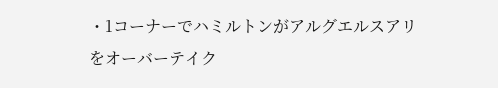・1コーナーでハミルトンがアルグエルスアリをオーバーテイク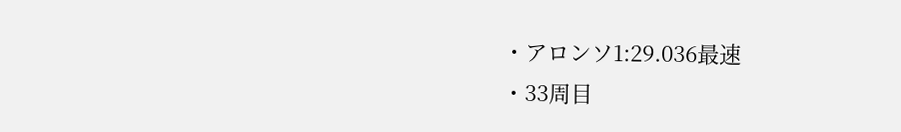・アロンソ1:29.036最速
・33周目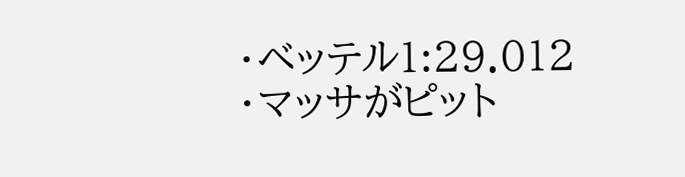・ベッテル1:29.012
・マッサがピット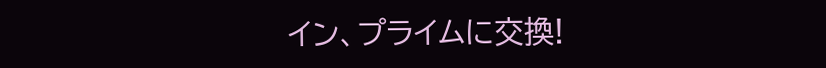イン、プライムに交換!